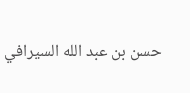حسن بن عبد الله السيرافي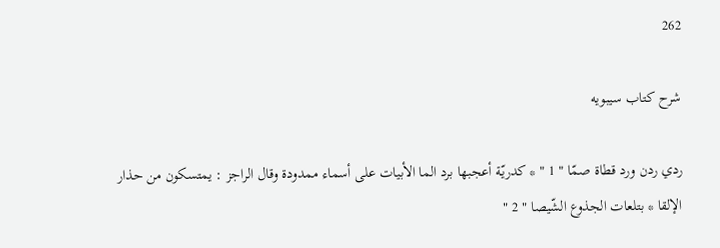262

شرح كتاب سيبويه

ردي ردن ورد قطاة صمّا " 1 " * كدريّة أعجبها برد الما الأبيات على أسماء ممدودة وقال الراجز : يمتسكون من حذار الإلقا * بتلعات الجذوع الشّيصا " 2 "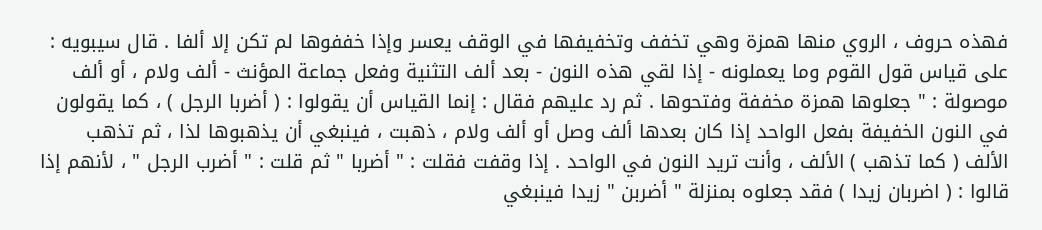فهذه حروف ، الروي منها همزة وهي تخفف وتخفيفها في الوقف يعسر وإذا خففوها لم تكن إلا ألفا . قال سيبويه : على قياس قول القوم وما يعملونه - إذا لقي هذه النون - بعد ألف التثنية وفعل جماعة المؤنث - ألف ولام ، أو ألف موصولة : " جعلوها همزة مخففة وفتحوها . ثم رد عليهم فقال : إنما القياس أن يقولوا : ( أضربا الرجل ) ، كما يقولون في النون الخفيفة بفعل الواحد إذا كان بعدها ألف وصل أو ألف ولام ، ذهبت ، فينبغي أن يذهبوها لذا ، ثم تذهب الألف ( كما تذهب ) الألف ، وأنت تريد النون في الواحد . إذا وقفت فقلت : " أضربا " ثم قلت : " أضرب الرجل " ، لأنهم إذا قالوا : ( اضربان زيدا ) فقد جعلوه بمنزلة " أضربن " زيدا فينبغي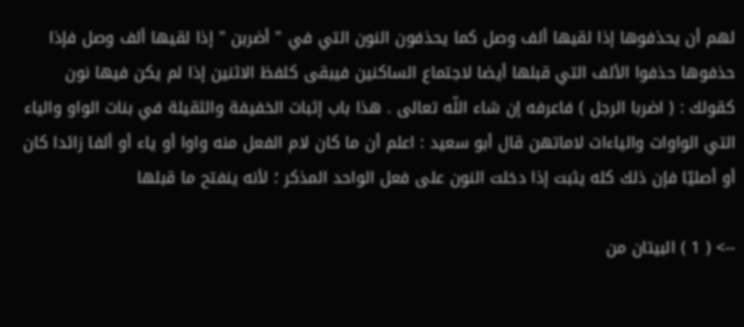لهم أن يحذفوها إذا لقيها ألف وصل كما يحذفون النون التي في " أضربن " إذا لقيها ألف وصل فإذا حذفوها حذفوا الألف التي قبلها أيضا لاجتماع الساكنين فيبقى كلفظ الاثنين إذا لم يكن فيها نون كقولك : ( اضربا الرجل ) فاعرفه إن شاء اللّه تعالى . هذا باب إثبات الخفيفة والثقيلة في بنات الواو والياء التي الواوات والياءات لاماتهن قال أبو سعيد : اعلم أن ما كان لام الفعل منه واوا أو ياء أو ألفا زائدا كان أو أصليّا فإن ذلك كله يثبت إذا دخلت النون على فعل الواحد المذكر ؛ لأنه ينفتح ما قبلها

--> ( 1 ) البيتان من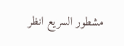مشطور السريع انظر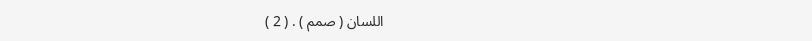اللسان ( صمم ) . ( 2 )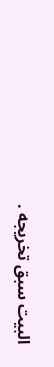البيت سبق تخريجه .